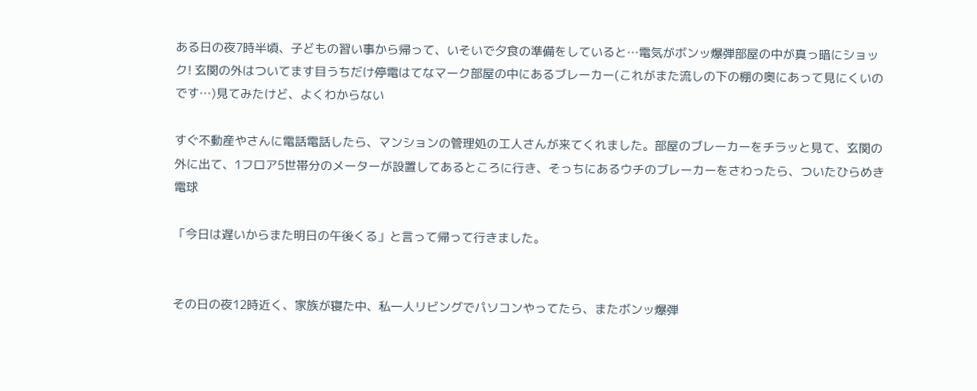ある日の夜7時半頃、子どもの習い事から帰って、いそいで夕食の準備をしていると…電気がボンッ爆弾部屋の中が真っ暗にショック! 玄関の外はついてます目うちだけ停電はてなマーク部屋の中にあるブレーカー(これがまた流しの下の棚の奥にあって見にくいのです…)見てみたけど、よくわからない

すぐ不動産やさんに電話電話したら、マンションの管理処の工人さんが来てくれました。部屋のブレーカーをチラッと見て、玄関の外に出て、1フロア5世帯分のメーターが設置してあるところに行き、そっちにあるウチのブレーカーをさわったら、ついたひらめき電球

「今日は遅いからまた明日の午後くる」と言って帰って行きました。


その日の夜12時近く、家族が寝た中、私一人リビングでパソコンやってたら、またボンッ爆弾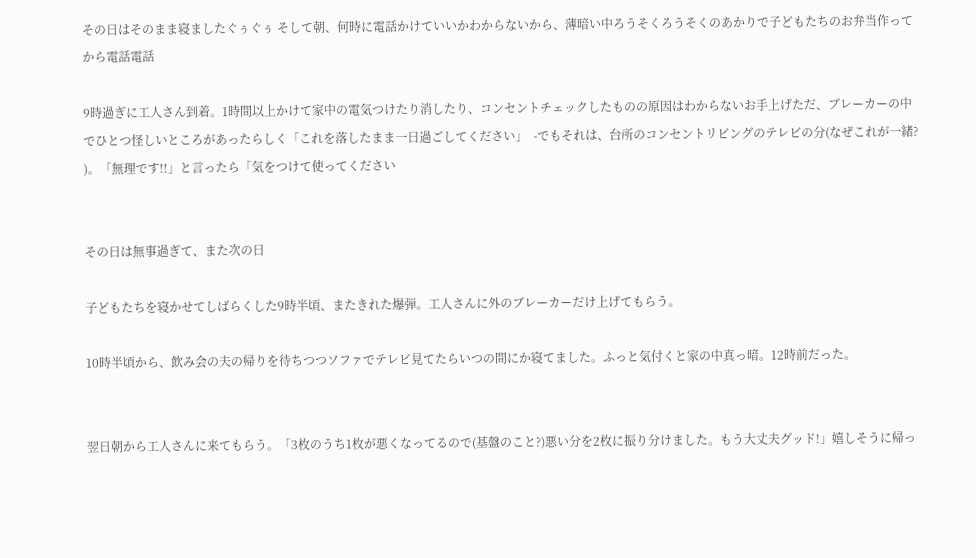その日はそのまま寝ましたぐぅぐぅ そして朝、何時に電話かけていいかわからないから、薄暗い中ろうそくろうそくのあかりで子どもたちのお弁当作ってから電話電話

9時過ぎに工人さん到着。1時間以上かけて家中の電気つけたり消したり、コンセントチェックしたものの原因はわからないお手上げただ、ブレーカーの中でひとつ怪しいところがあったらしく「これを落したまま一日過ごしてください」  -でもそれは、台所のコンセントリビングのテレビの分(なぜこれが一緒? )。「無理です!!」と言ったら「気をつけて使ってください


その日は無事過ぎて、また次の日

子どもたちを寝かせてしばらくした9時半頃、またきれた爆弾。工人さんに外のブレーカーだけ上げてもらう。

10時半頃から、飲み会の夫の帰りを待ちつつソファでテレビ見てたらいつの間にか寝てました。ふっと気付くと家の中真っ暗。12時前だった。


翌日朝から工人さんに来てもらう。「3枚のうち1枚が悪くなってるので(基盤のこと?)悪い分を2枚に振り分けました。もう大丈夫グッド!」嬉しそうに帰っ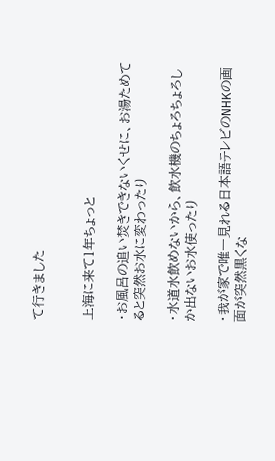て行きました


上海に来て1年ちょっと

・お風呂の追い焚きできないくせに、お湯ためてると突然お水に変わったり

・水道水飲めないから、飲水機のちょろちょろしか出ないお水使ったり

・我が家で唯一見れる日本語テレビのNHKの画面が突然黒くな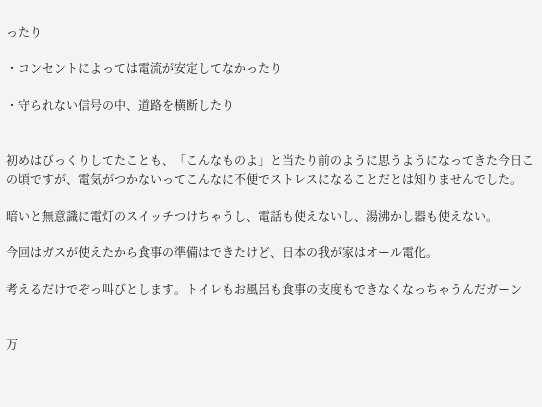ったり

・コンセントによっては電流が安定してなかったり

・守られない信号の中、道路を横断したり


初めはびっくりしてたことも、「こんなものよ」と当たり前のように思うようになってきた今日この頃ですが、電気がつかないってこんなに不便でストレスになることだとは知りませんでした。

暗いと無意識に電灯のスイッチつけちゃうし、電話も使えないし、湯沸かし器も使えない。

今回はガスが使えたから食事の準備はできたけど、日本の我が家はオール電化。

考えるだけでぞっ叫びとします。トイレもお風呂も食事の支度もできなくなっちゃうんだガーン


万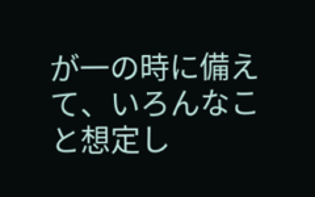が一の時に備えて、いろんなこと想定し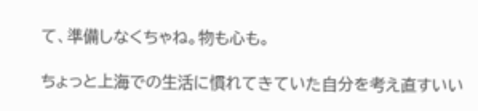て、準備しなくちゃね。物も心も。

ちょっと上海での生活に慣れてきていた自分を考え直すいい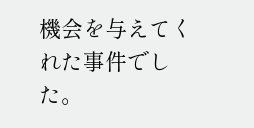機会を与えてくれた事件でした。